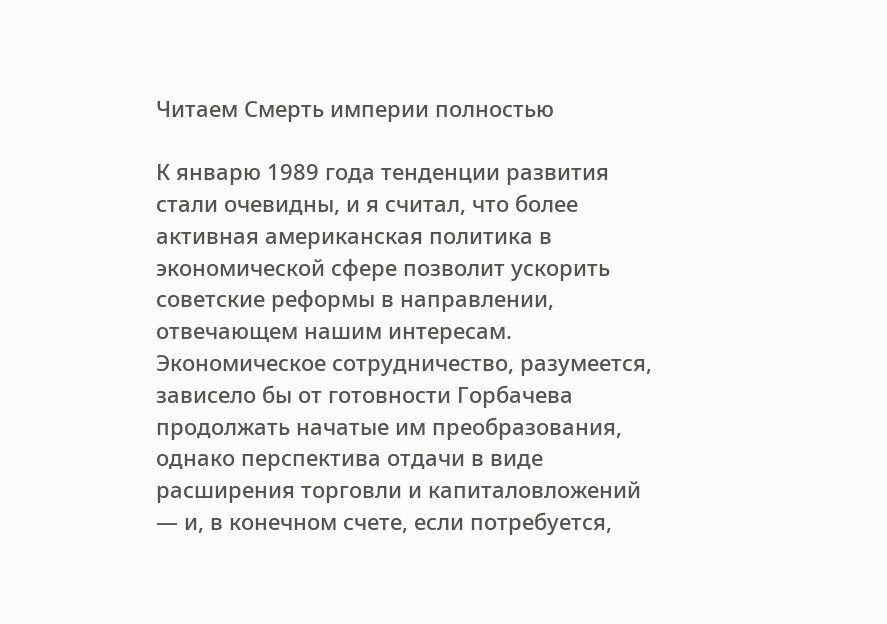Читаем Смерть империи полностью

К январю 1989 года тенденции развития стали очевидны, и я считал, что более активная американская политика в экономической сфере позволит ускорить советские реформы в направлении, отвечающем нашим интересам. Экономическое сотрудничество, разумеется, зависело бы от готовности Горбачева продолжать начатые им преобразования, однако перспектива отдачи в виде расширения торговли и капиталовложений — и, в конечном счете, если потребуется,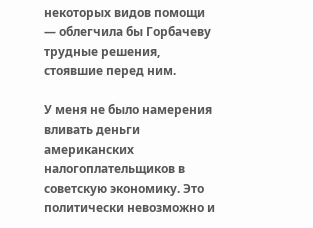некоторых видов помощи — облегчила бы Горбачеву трудные решения, стоявшие перед ним.

У меня не было намерения вливать деньги американских налогоплательщиков в советскую экономику. Это политически невозможно и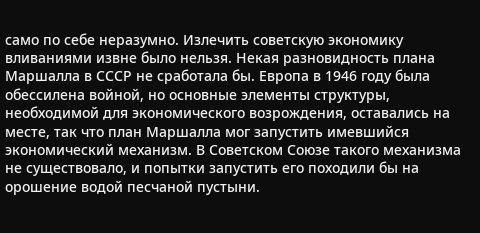само по себе неразумно. Излечить советскую экономику вливаниями извне было нельзя. Некая разновидность плана Маршалла в СССР не сработала бы. Европа в 1946 году была обессилена войной, но основные элементы структуры, необходимой для экономического возрождения, оставались на месте, так что план Маршалла мог запустить имевшийся экономический механизм. В Советском Союзе такого механизма не существовало, и попытки запустить его походили бы на орошение водой песчаной пустыни.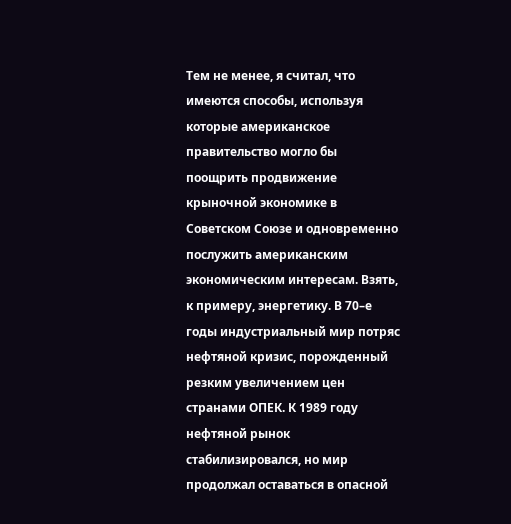Тем не менее, я считал, что имеются способы, используя которые американское правительство могло бы поощрить продвижение крыночной экономике в Советском Союзе и одновременно послужить американским экономическим интересам. Взять, к примеру, энергетику. В 70–е годы индустриальный мир потряс нефтяной кризис, порожденный резким увеличением цен странами ОПЕК. К 1989 году нефтяной рынок стабилизировался, но мир продолжал оставаться в опасной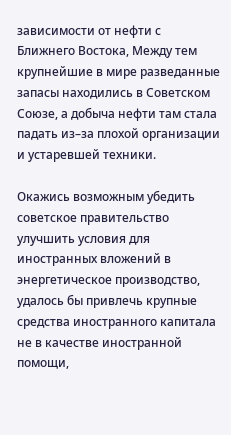зависимости от нефти с Ближнего Востока, Между тем крупнейшие в мире разведанные запасы находились в Советском Союзе, а добыча нефти там стала падать из–за плохой организации и устаревшей техники.

Окажись возможным убедить советское правительство улучшить условия для иностранных вложений в энергетическое производство, удалось бы привлечь крупные средства иностранного капитала не в качестве иностранной помощи,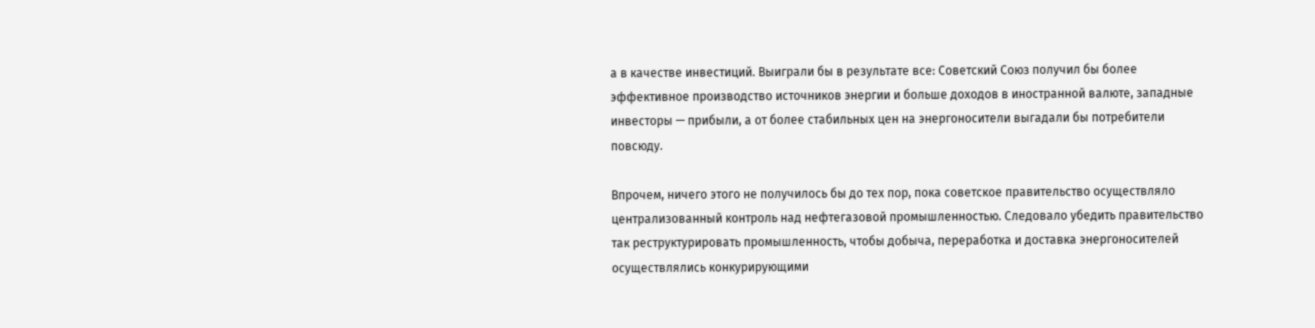а в качестве инвестиций. Выиграли бы в результате все: Советский Союз получил бы более эффективное производство источников энергии и больше доходов в иностранной валюте, западные инвесторы — прибыли, а от более стабильных цен на энергоносители выгадали бы потребители повсюду.

Впрочем, ничего этого не получилось бы до тех пор, пока советское правительство осуществляло централизованный контроль над нефтегазовой промышленностью. Следовало убедить правительство так реструктурировать промышленность, чтобы добыча, переработка и доставка энергоносителей осуществлялись конкурирующими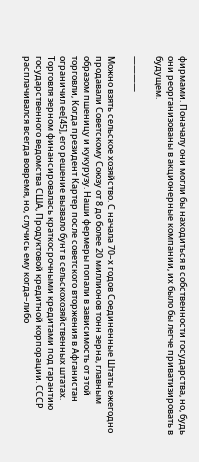фирмами. Поначалу они могли бы находиться в собственности государства, но, будь они реорганизованы в акционерные компании, их было бы легче приватизировать в будущем.

————

Можно взять сельское хозяйство. С начала 70–х годов Соединенные Штаты ежегодно продавали Советскому Союзу от 8 до более 20 миллионов тонн зерна, главным образом пшеницу и кукурузу. Наши фермеры попали в зависимость от этой торговли, Когда президент Картер после советского вторжения в Афганистан ограничил ее[45], его решение вызвало бунт в сельскохозяйственных штатах. Торговля зерном финансировалась краткосрочными кредитами под гарантию государственного ведомства США, Продуктовой кредитной корпорации. СССР расплачивался всегда вовремя, но, случись ему когда–либо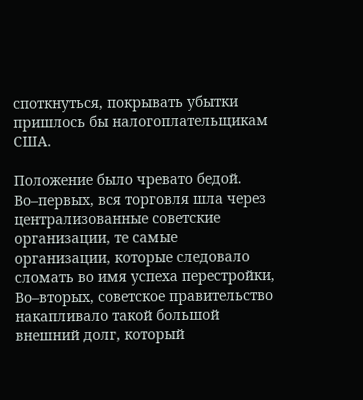споткнуться, покрывать убытки пришлось бы налогоплательщикам США.

Положение было чревато бедой. Во–первых, вся торговля шла через централизованные советские организации, те самые организации, которые следовало сломать во имя успеха перестройки, Во–вторых, советское правительство накапливало такой большой внешний долг, который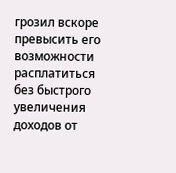грозил вскоре превысить его возможности расплатиться без быстрого увеличения доходов от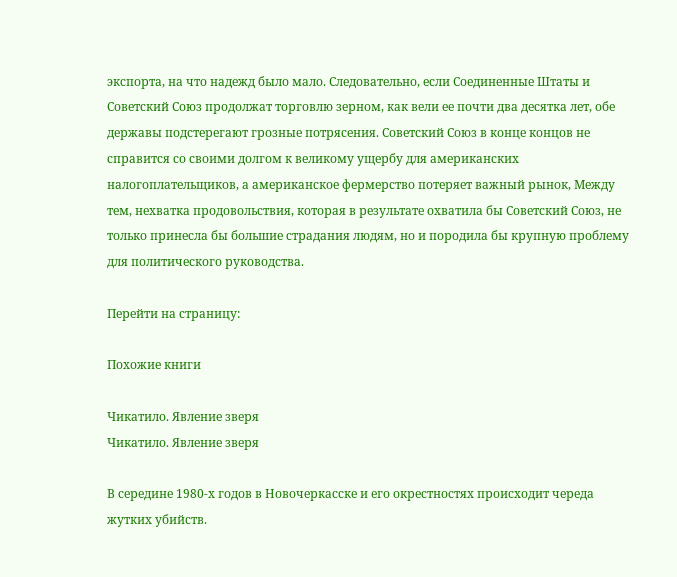экспорта, на что надежд было мало. Следовательно, если Соединенные Штаты и Советский Союз продолжат торговлю зерном, как вели ее почти два десятка лет, обе державы подстерегают грозные потрясения. Советский Союз в конце концов не справится со своими долгом к великому ущербу для американских налогоплательщиков, а американское фермерство потеряет важный рынок, Между тем, нехватка продовольствия, которая в результате охватила бы Советский Союз, не только принесла бы большие страдания людям, но и породила бы крупную проблему для политического руководства.

Перейти на страницу:

Похожие книги

Чикатило. Явление зверя
Чикатило. Явление зверя

В середине 1980-х годов в Новочеркасске и его окрестностях происходит череда жутких убийств.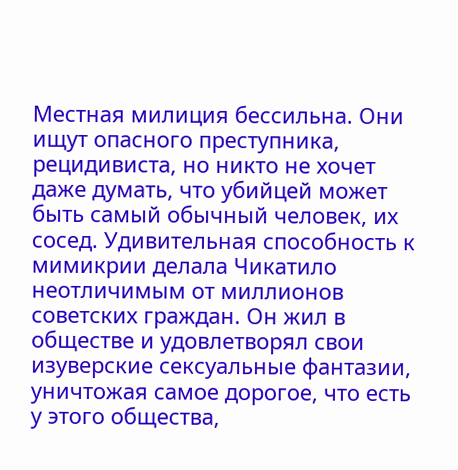Местная милиция бессильна. Они ищут опасного преступника, рецидивиста, но никто не хочет даже думать, что убийцей может быть самый обычный человек, их сосед. Удивительная способность к мимикрии делала Чикатило неотличимым от миллионов советских граждан. Он жил в обществе и удовлетворял свои изуверские сексуальные фантазии, уничтожая самое дорогое, что есть у этого общества,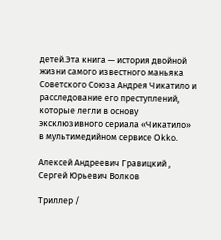детей.Эта книга — история двойной жизни самого известного маньяка Советского Союза Андрея Чикатило и расследование его преступлений, которые легли в основу эксклюзивного сериала «Чикатило» в мультимедийном сервисе Okko.

Алексей Андреевич Гравицкий , Сергей Юрьевич Волков

Триллер /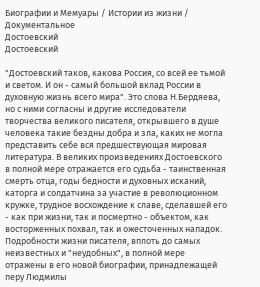Биографии и Мемуары / Истории из жизни / Документальное
Достоевский
Достоевский

"Достоевский таков, какова Россия, со всей ее тьмой и светом. И он - самый большой вклад России в духовную жизнь всего мира". Это слова Н.Бердяева, но с ними согласны и другие исследователи творчества великого писателя, открывшего в душе человека такие бездны добра и зла, каких не могла представить себе вся предшествующая мировая литература. В великих произведениях Достоевского в полной мере отражается его судьба - таинственная смерть отца, годы бедности и духовных исканий, каторга и солдатчина за участие в революционном кружке, трудное восхождение к славе, сделавшей его - как при жизни, так и посмертно - объектом, как восторженных похвал, так и ожесточенных нападок. Подробности жизни писателя, вплоть до самых неизвестных и "неудобных", в полной мере отражены в его новой биографии, принадлежащей перу Людмилы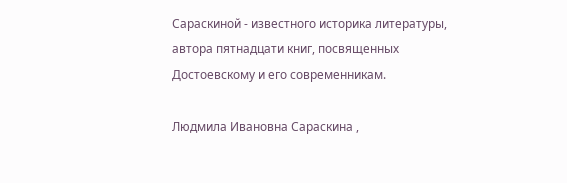Сараскиной - известного историка литературы, автора пятнадцати книг, посвященных Достоевскому и его современникам.

Людмила Ивановна Сараскина ,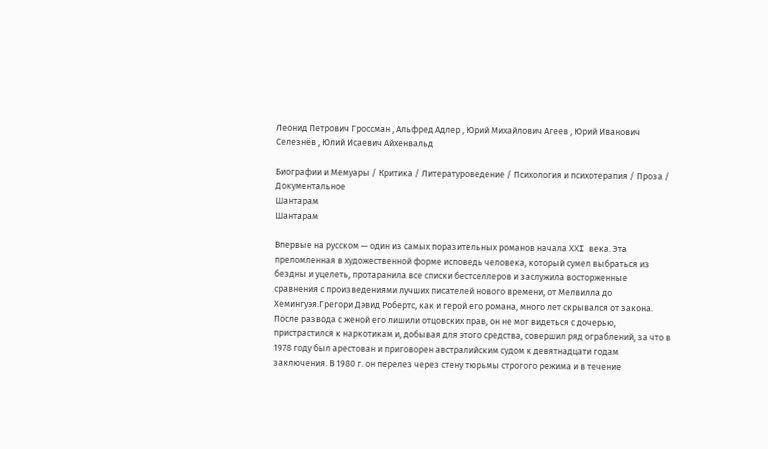Леонид Петрович Гроссман , Альфред Адлер , Юрий Михайлович Агеев , Юрий Иванович Селезнёв , Юлий Исаевич Айхенвальд

Биографии и Мемуары / Критика / Литературоведение / Психология и психотерапия / Проза / Документальное
Шантарам
Шантарам

Впервые на русском — один из самых поразительных романов начала XXI века. Эта преломленная в художественной форме исповедь человека, который сумел выбраться из бездны и уцелеть, протаранила все списки бестселлеров и заслужила восторженные сравнения с произведениями лучших писателей нового времени, от Мелвилла до Хемингуэя.Грегори Дэвид Робертс, как и герой его романа, много лет скрывался от закона. После развода с женой его лишили отцовских прав, он не мог видеться с дочерью, пристрастился к наркотикам и, добывая для этого средства, совершил ряд ограблений, за что в 1978 году был арестован и приговорен австралийским судом к девятнадцати годам заключения. В 1980 г. он перелез через стену тюрьмы строгого режима и в течение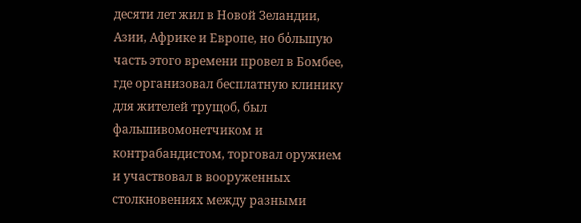десяти лет жил в Новой Зеландии, Азии, Африке и Европе, но бόльшую часть этого времени провел в Бомбее, где организовал бесплатную клинику для жителей трущоб, был фальшивомонетчиком и контрабандистом, торговал оружием и участвовал в вооруженных столкновениях между разными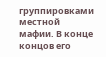группировками местной мафии. В конце концов его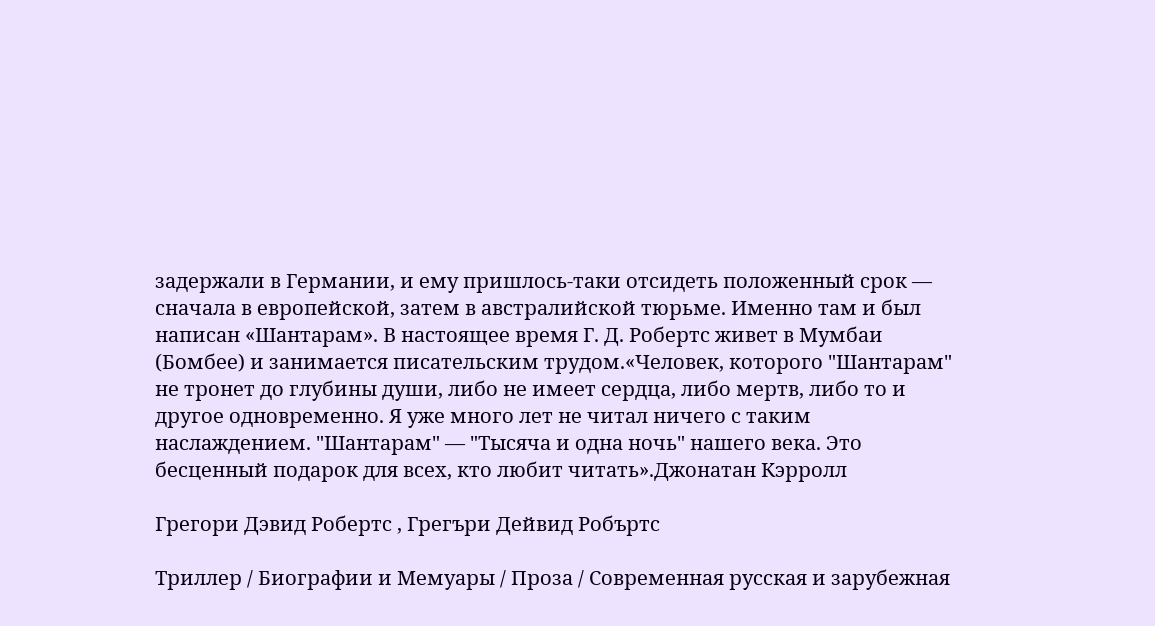задержали в Германии, и ему пришлось-таки отсидеть положенный срок — сначала в европейской, затем в австралийской тюрьме. Именно там и был написан «Шантарам». В настоящее время Г. Д. Робертс живет в Мумбаи (Бомбее) и занимается писательским трудом.«Человек, которого "Шантарам" не тронет до глубины души, либо не имеет сердца, либо мертв, либо то и другое одновременно. Я уже много лет не читал ничего с таким наслаждением. "Шантарам" — "Тысяча и одна ночь" нашего века. Это бесценный подарок для всех, кто любит читать».Джонатан Кэрролл

Грегори Дэвид Робертс , Грегъри Дейвид Робъртс

Триллер / Биографии и Мемуары / Проза / Современная русская и зарубежная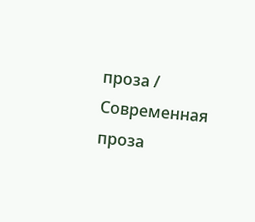проза / Современная проза